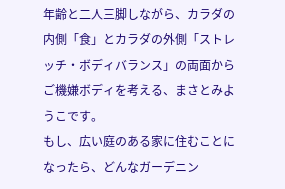年齢と二人三脚しながら、カラダの内側「食」とカラダの外側「ストレッチ・ボディバランス」の両面からご機嫌ボディを考える、まさとみようこです。
もし、広い庭のある家に住むことになったら、どんなガーデニン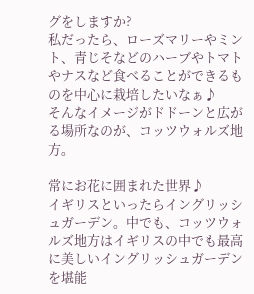グをしますか?
私だったら、ローズマリーやミント、青じそなどのハーブやトマトやナスなど食べることができるものを中心に栽培したいなぁ♪
そんなイメージがドドーンと広がる場所なのが、コッツウォルズ地方。

常にお花に囲まれた世界♪
イギリスといったらイングリッシュガーデン。中でも、コッツウォルズ地方はイギリスの中でも最高に美しいイングリッシュガーデンを堪能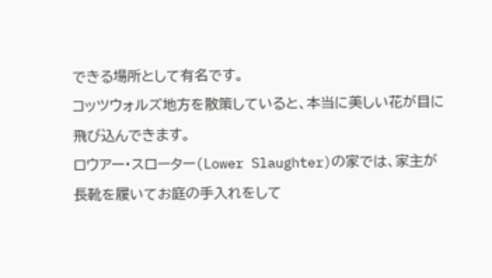できる場所として有名です。
コッツウォルズ地方を散策していると、本当に美しい花が目に飛び込んできます。
ロウアー・スローター(Lower Slaughter)の家では、家主が長靴を履いてお庭の手入れをして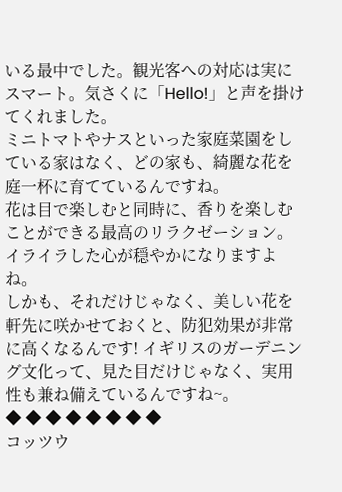いる最中でした。観光客への対応は実にスマート。気さくに「Hello!」と声を掛けてくれました。
ミニトマトやナスといった家庭菜園をしている家はなく、どの家も、綺麗な花を庭一杯に育てているんですね。
花は目で楽しむと同時に、香りを楽しむことができる最高のリラクゼーション。イライラした心が穏やかになりますよね。
しかも、それだけじゃなく、美しい花を軒先に咲かせておくと、防犯効果が非常に高くなるんです! イギリスのガーデニング文化って、見た目だけじゃなく、実用性も兼ね備えているんですね~。
◆ ◆ ◆ ◆ ◆ ◆ ◆ ◆
コッツウ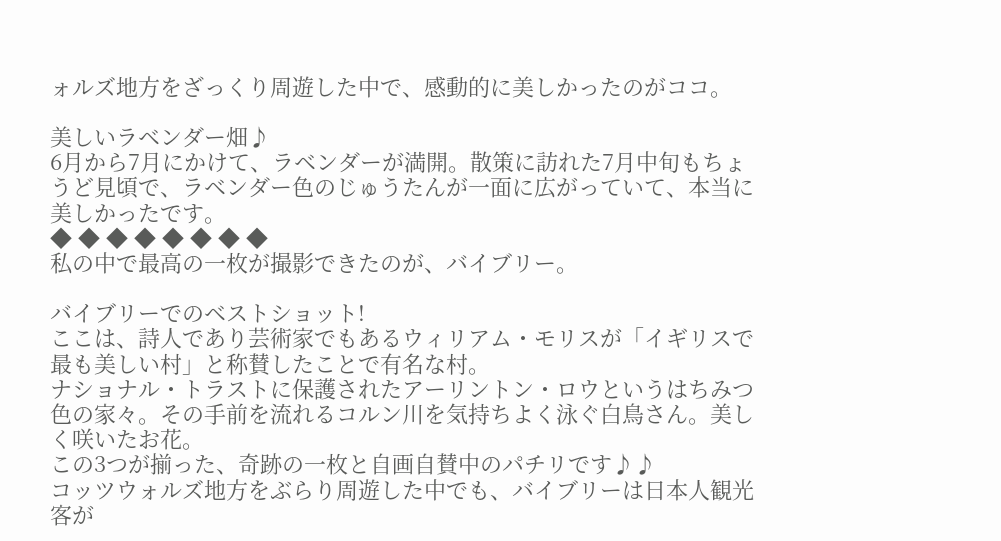ォルズ地方をざっくり周遊した中で、感動的に美しかったのがココ。

美しいラベンダー畑♪
6月から7月にかけて、ラベンダーが満開。散策に訪れた7月中旬もちょうど見頃で、ラベンダー色のじゅうたんが一面に広がっていて、本当に美しかったです。
◆ ◆ ◆ ◆ ◆ ◆ ◆ ◆
私の中で最高の一枚が撮影できたのが、バイブリー。

バイブリーでのベストショット!
ここは、詩人であり芸術家でもあるウィリアム・モリスが「イギリスで最も美しい村」と称賛したことで有名な村。
ナショナル・トラストに保護されたアーリントン・ロウというはちみつ色の家々。その手前を流れるコルン川を気持ちよく泳ぐ白鳥さん。美しく咲いたお花。
この3つが揃った、奇跡の一枚と自画自賛中のパチリです♪♪
コッツウォルズ地方をぶらり周遊した中でも、バイブリーは日本人観光客が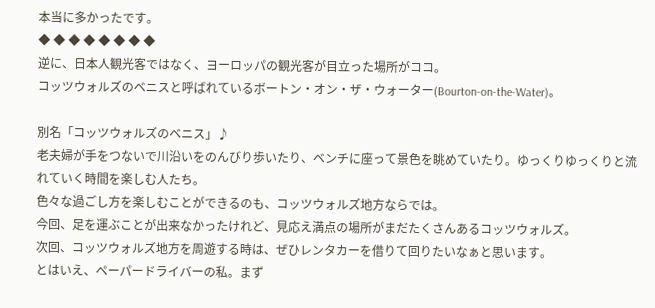本当に多かったです。
◆ ◆ ◆ ◆ ◆ ◆ ◆ ◆
逆に、日本人観光客ではなく、ヨーロッパの観光客が目立った場所がココ。
コッツウォルズのベニスと呼ばれているボートン・オン・ザ・ウォーター(Bourton-on-the-Water)。

別名「コッツウォルズのベニス」♪
老夫婦が手をつないで川沿いをのんびり歩いたり、ベンチに座って景色を眺めていたり。ゆっくりゆっくりと流れていく時間を楽しむ人たち。
色々な過ごし方を楽しむことができるのも、コッツウォルズ地方ならでは。
今回、足を運ぶことが出来なかったけれど、見応え満点の場所がまだたくさんあるコッツウォルズ。
次回、コッツウォルズ地方を周遊する時は、ぜひレンタカーを借りて回りたいなぁと思います。
とはいえ、ペーパードライバーの私。まず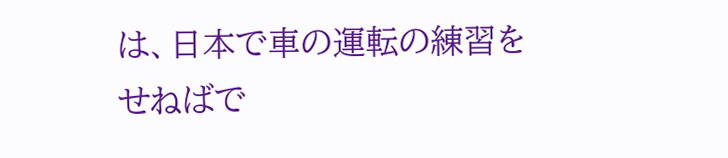は、日本で車の運転の練習をせねばで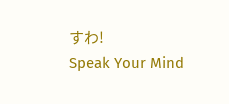すわ!
Speak Your Mind